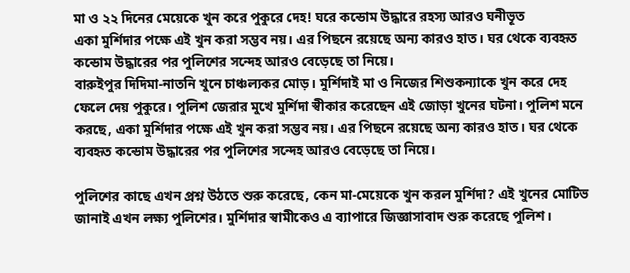মা ও ২২ দিনের মেয়েকে খুন করে পুকুরে দেহ! ঘরে কন্ডোম উদ্ধারে রহস্য আরও ঘনীভূত
একা মুর্শিদার পক্ষে এই খুন করা সম্ভব নয়। এর পিছনে রয়েছে অন্য কারও হাত। ঘর থেকে ব্যবহৃত কন্ডোম উদ্ধারের পর পুলিশের সন্দেহ আরও বেড়েছে তা নিয়ে।
বারুইপুর দিদিমা-নাতনি খুনে চাঞ্চল্যকর মোড়। মুর্শিদাই মা ও নিজের শিশুকন্যাকে খুন করে দেহ ফেলে দেয় পুকুরে। পুলিশ জেরার মুখে মুর্শিদা স্বীকার করেছেন এই জোড়া খুনের ঘটনা। পুলিশ মনে করছে, একা মুর্শিদার পক্ষে এই খুন করা সম্ভব নয়। এর পিছনে রয়েছে অন্য কারও হাত। ঘর থেকে ব্যবহৃত কন্ডোম উদ্ধারের পর পুলিশের সন্দেহ আরও বেড়েছে তা নিয়ে।

পুলিশের কাছে এখন প্রশ্ন উঠতে শুরু করেছে, কেন মা-মেয়েকে খুন করল মুর্শিদা? এই খুনের মোটিভ জানাই এখন লক্ষ্য পুলিশের। মুর্শিদার স্বামীকেও এ ব্যাপারে জিজ্ঞাসাবাদ শুরু করেছে পুলিশ।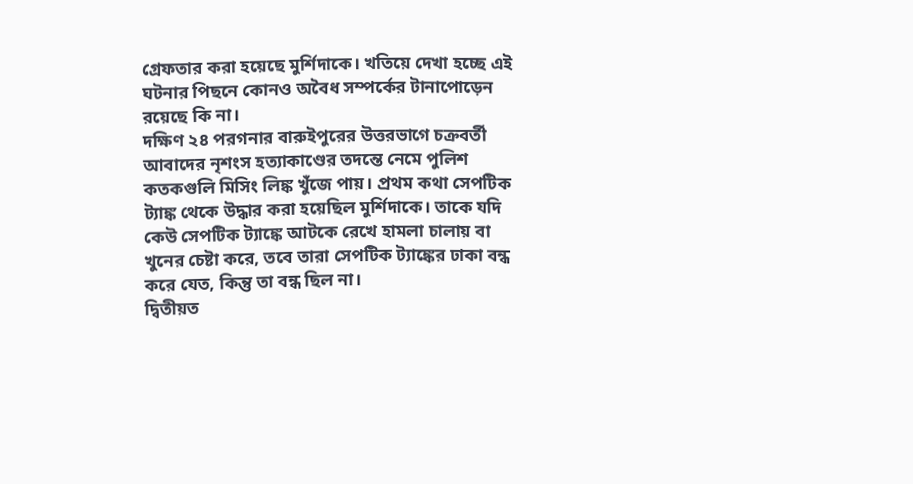গ্রেফতার করা হয়েছে মুর্শিদাকে। খতিয়ে দেখা হচ্ছে এই ঘটনার পিছনে কোনও অবৈধ সম্পর্কের টানাপোড়েন রয়েছে কি না।
দক্ষিণ ২৪ পরগনার বারুইপুরের উত্তরভাগে চক্রবর্তী আবাদের নৃশংস হত্যাকাণ্ডের তদন্তে নেমে পুলিশ কতকগুলি মিসিং লিঙ্ক খুঁজে পায়। প্রথম কথা সেপটিক ট্যাঙ্ক থেকে উদ্ধার করা হয়েছিল মুর্শিদাকে। তাকে যদি কেউ সেপটিক ট্যাঙ্কে আটকে রেখে হামলা চালায় বা খুনের চেষ্টা করে, তবে তারা সেপটিক ট্যাঙ্কের ঢাকা বন্ধ করে যেত, কিন্তু তা বন্ধ ছিল না।
দ্বিতীয়ত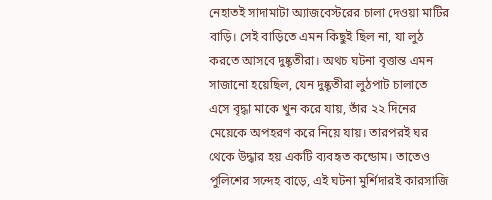নেহাতই সাদামাটা অ্যাজবেস্টরের চালা দেওয়া মাটির বাড়ি। সেই বাড়িতে এমন কিছুই ছিল না, যা লুঠ করতে আসবে দুষ্কৃতীরা। অথচ ঘটনা বৃত্তান্ত এমন সাজানো হয়েছিল, যেন দুষ্কৃতীরা লুঠপাট চালাতে এসে বৃদ্ধা মাকে খুন করে যায়, তাঁর ২২ দিনের মেয়েকে অপহরণ করে নিয়ে যায়। তারপরই ঘর থেকে উদ্ধার হয় একটি ব্যবহৃত কন্ডোম। তাতেও পুলিশের সন্দেহ বাড়ে, এই ঘটনা মুর্শিদারই কারসাজি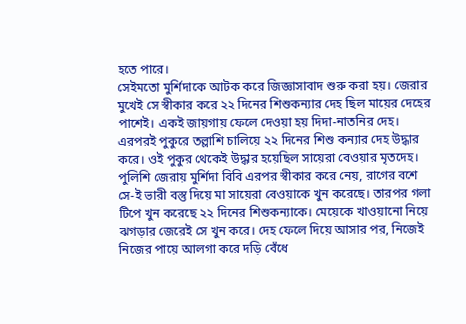হতে পারে।
সেইমতো মুর্শিদাকে আটক করে জিজ্ঞাসাবাদ শুরু করা হয়। জেরার মুখেই সে স্বীকার করে ২২ দিনের শিশুকন্যার দেহ ছিল মায়ের দেহের পাশেই। একই জায়গায় ফেলে দেওয়া হয় দিদা-নাতনির দেহ। এরপরই পুকুরে তল্লাশি চালিয়ে ২২ দিনের শিশু কন্যার দেহ উদ্ধার করে। ওই পুকুর থেকেই উদ্ধার হয়েছিল সায়েরা বেওয়ার মৃতদেহ।
পুলিশি জেরায় মুর্শিদা বিবি এরপর স্বীকার করে নেয়, রাগের বশে সে-ই ভারী বস্তু দিয়ে মা সায়েরা বেওয়াকে খুন করেছে। তারপর গলা টিপে খুন করেছে ২২ দিনের শিশুকন্যাকে। মেয়েকে খাওয়ানো নিয়ে ঝগড়ার জেরেই সে খুন করে। দেহ ফেলে দিয়ে আসার পর, নিজেই নিজের পায়ে আলগা করে দড়ি বেঁধে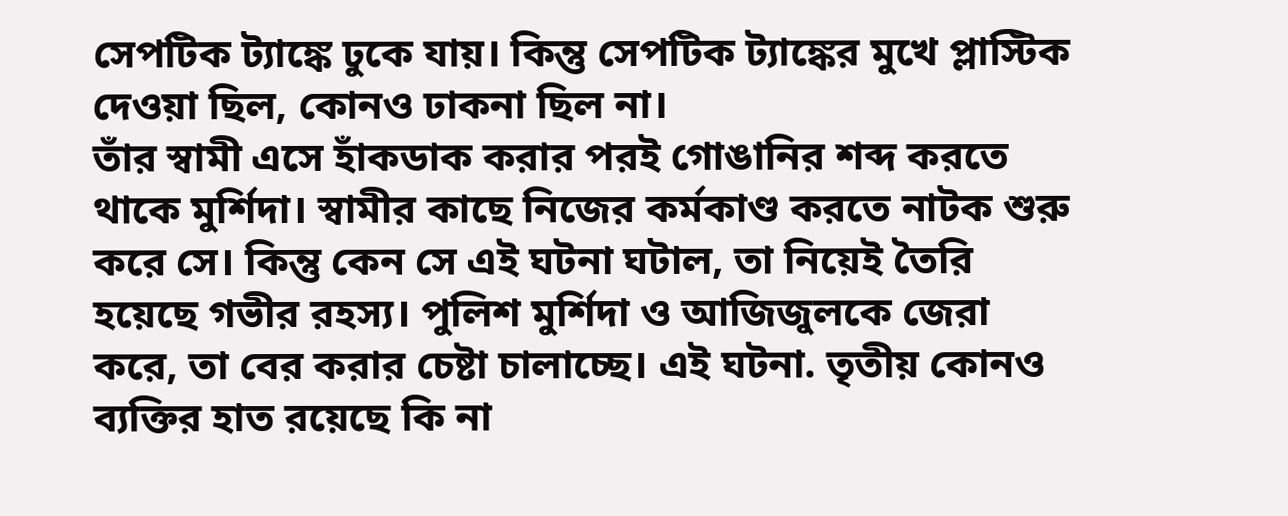সেপটিক ট্যাঙ্কে ঢুকে যায়। কিন্তু সেপটিক ট্যাঙ্কের মুখে প্লাস্টিক দেওয়া ছিল, কোনও ঢাকনা ছিল না।
তাঁর স্বামী এসে হাঁকডাক করার পরই গোঙানির শব্দ করতে থাকে মুর্শিদা। স্বামীর কাছে নিজের কর্মকাণ্ড করতে নাটক শুরু করে সে। কিন্তু কেন সে এই ঘটনা ঘটাল, তা নিয়েই তৈরি হয়েছে গভীর রহস্য। পুলিশ মুর্শিদা ও আজিজুলকে জেরা করে, তা বের করার চেষ্টা চালাচ্ছে। এই ঘটনা. তৃতীয় কোনও ব্যক্তির হাত রয়েছে কি না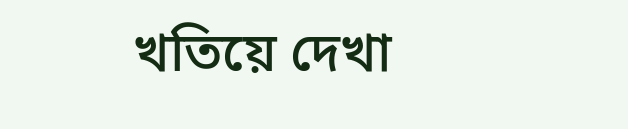খতিয়ে দেখা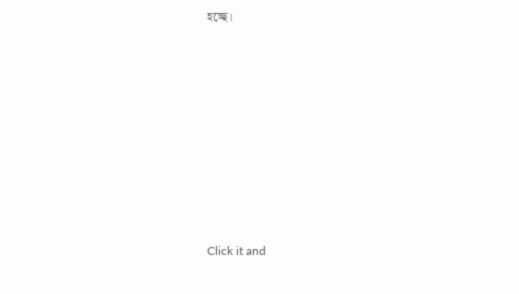হচ্ছে।












Click it and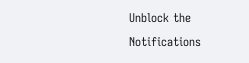Unblock the Notifications